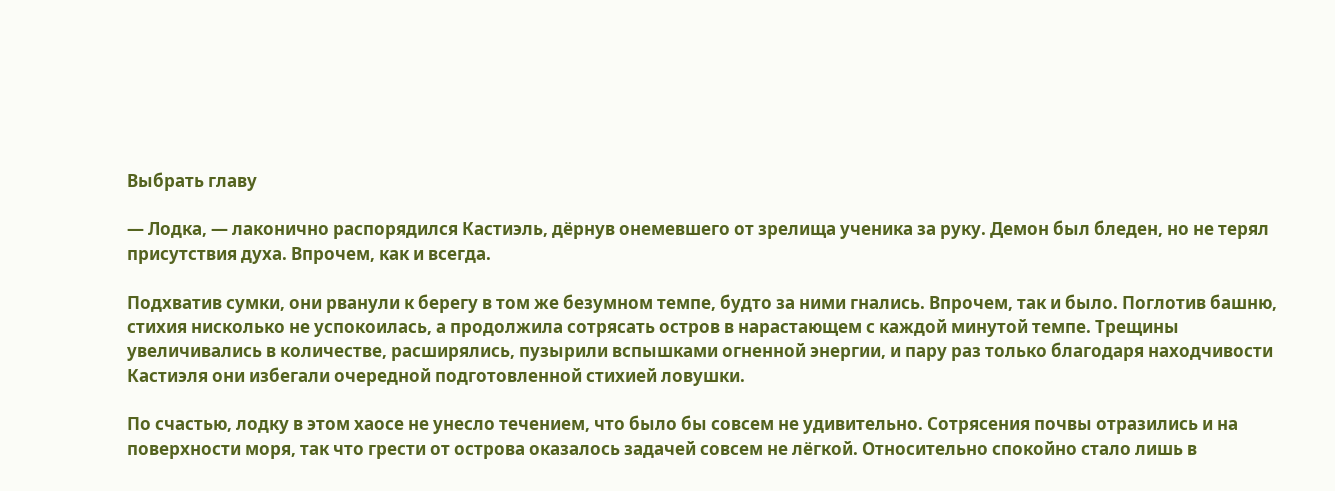Выбрать главу

— Лодка, — лаконично распорядился Кастиэль, дёрнув онемевшего от зрелища ученика за руку. Демон был бледен, но не терял присутствия духа. Впрочем, как и всегда.

Подхватив сумки, они рванули к берегу в том же безумном темпе, будто за ними гнались. Впрочем, так и было. Поглотив башню, стихия нисколько не успокоилась, а продолжила сотрясать остров в нарастающем с каждой минутой темпе. Трещины увеличивались в количестве, расширялись, пузырили вспышками огненной энергии, и пару раз только благодаря находчивости Кастиэля они избегали очередной подготовленной стихией ловушки.

По счастью, лодку в этом хаосе не унесло течением, что было бы совсем не удивительно. Сотрясения почвы отразились и на поверхности моря, так что грести от острова оказалось задачей совсем не лёгкой. Относительно спокойно стало лишь в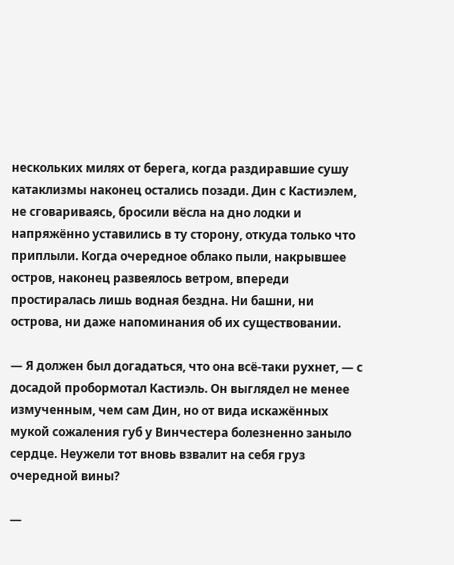нескольких милях от берега, когда раздиравшие сушу катаклизмы наконец остались позади. Дин с Кастиэлем, не сговариваясь, бросили вёсла на дно лодки и напряжённо уставились в ту сторону, откуда только что приплыли. Когда очередное облако пыли, накрывшее остров, наконец развеялось ветром, впереди простиралась лишь водная бездна. Ни башни, ни острова, ни даже напоминания об их существовании.

— Я должен был догадаться, что она всё-таки рухнет, — с досадой пробормотал Кастиэль. Он выглядел не менее измученным, чем сам Дин, но от вида искажённых мукой сожаления губ у Винчестера болезненно заныло сердце. Неужели тот вновь взвалит на себя груз очередной вины?

—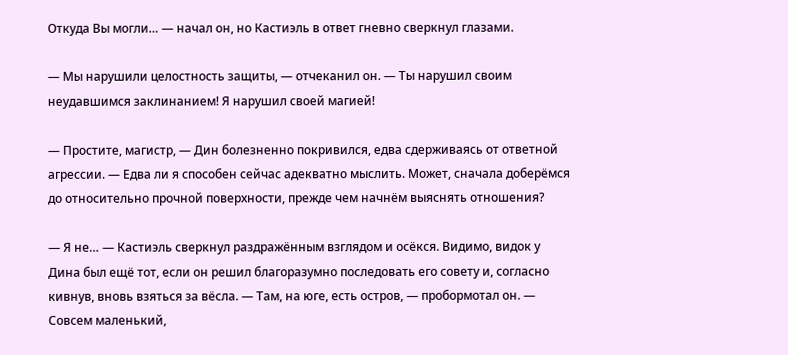Откуда Вы могли… — начал он, но Кастиэль в ответ гневно сверкнул глазами.

— Мы нарушили целостность защиты, — отчеканил он. — Ты нарушил своим неудавшимся заклинанием! Я нарушил своей магией!

— Простите, магистр, — Дин болезненно покривился, едва сдерживаясь от ответной агрессии. — Едва ли я способен сейчас адекватно мыслить. Может, сначала доберёмся до относительно прочной поверхности, прежде чем начнём выяснять отношения?

— Я не… — Кастиэль сверкнул раздражённым взглядом и осёкся. Видимо, видок у Дина был ещё тот, если он решил благоразумно последовать его совету и, согласно кивнув, вновь взяться за вёсла. — Там, на юге, есть остров, — пробормотал он. — Совсем маленький,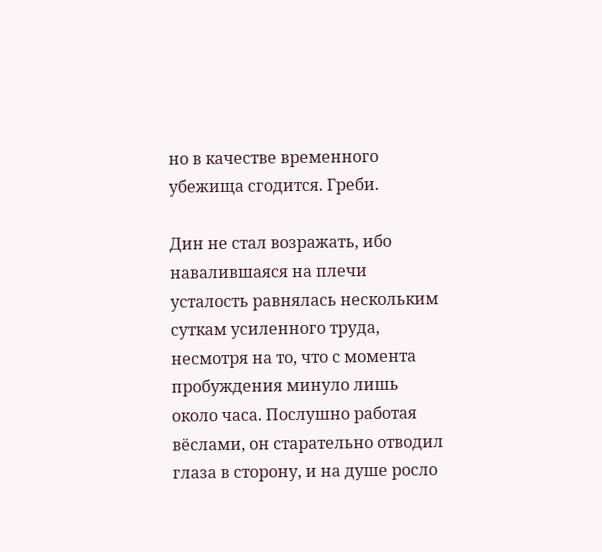но в качестве временного убежища сгодится. Греби.

Дин не стал возражать, ибо навалившаяся на плечи усталость равнялась нескольким суткам усиленного труда, несмотря на то, что с момента пробуждения минуло лишь около часа. Послушно работая вёслами, он старательно отводил глаза в сторону, и на душе росло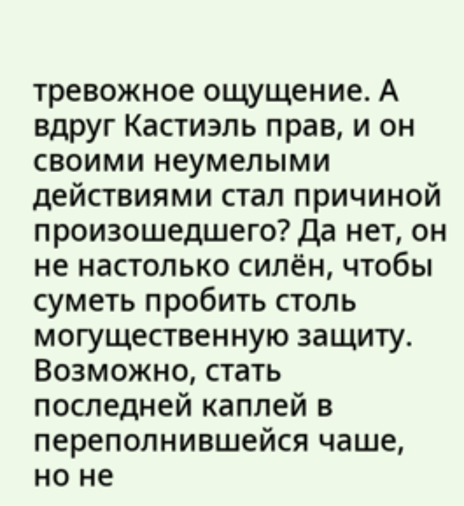тревожное ощущение. А вдруг Кастиэль прав, и он своими неумелыми действиями стал причиной произошедшего? Да нет, он не настолько силён, чтобы суметь пробить столь могущественную защиту. Возможно, стать последней каплей в переполнившейся чаше, но не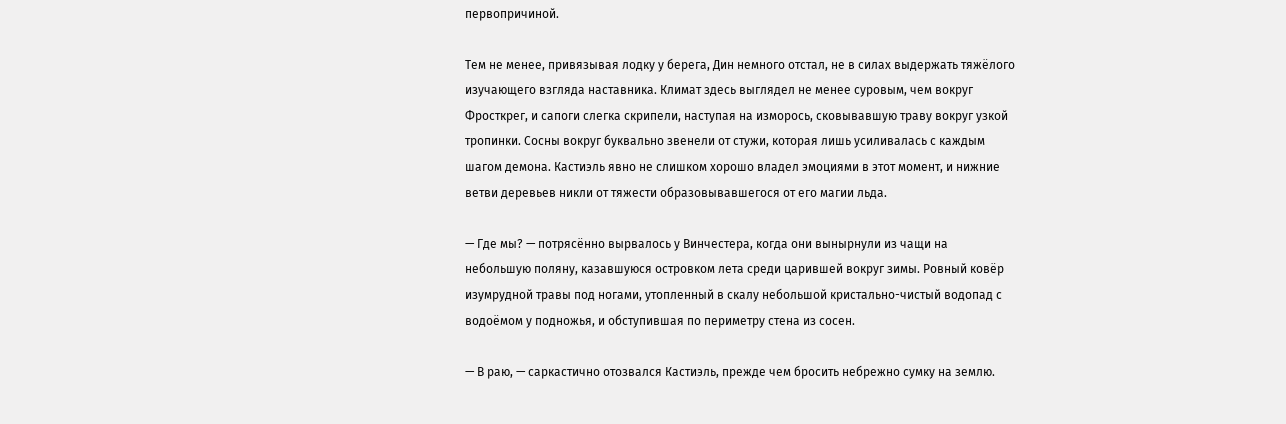первопричиной.

Тем не менее, привязывая лодку у берега, Дин немного отстал, не в силах выдержать тяжёлого изучающего взгляда наставника. Климат здесь выглядел не менее суровым, чем вокруг Фросткрег, и сапоги слегка скрипели, наступая на изморось, сковывавшую траву вокруг узкой тропинки. Сосны вокруг буквально звенели от стужи, которая лишь усиливалась с каждым шагом демона. Кастиэль явно не слишком хорошо владел эмоциями в этот момент, и нижние ветви деревьев никли от тяжести образовывавшегося от его магии льда.

— Где мы? — потрясённо вырвалось у Винчестера, когда они вынырнули из чащи на небольшую поляну, казавшуюся островком лета среди царившей вокруг зимы. Ровный ковёр изумрудной травы под ногами, утопленный в скалу небольшой кристально-чистый водопад с водоёмом у подножья, и обступившая по периметру стена из сосен.

— В раю, — саркастично отозвался Кастиэль, прежде чем бросить небрежно сумку на землю.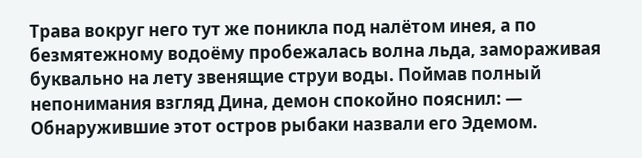Трава вокруг него тут же поникла под налётом инея, а по безмятежному водоёму пробежалась волна льда, замораживая буквально на лету звенящие струи воды. Поймав полный непонимания взгляд Дина, демон спокойно пояснил: — Обнаружившие этот остров рыбаки назвали его Эдемом.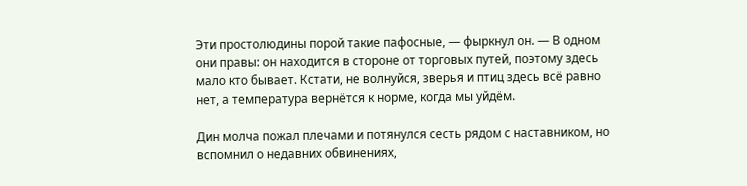Эти простолюдины порой такие пафосные, — фыркнул он. — В одном они правы: он находится в стороне от торговых путей, поэтому здесь мало кто бывает. Кстати, не волнуйся, зверья и птиц здесь всё равно нет, а температура вернётся к норме, когда мы уйдём.

Дин молча пожал плечами и потянулся сесть рядом с наставником, но вспомнил о недавних обвинениях,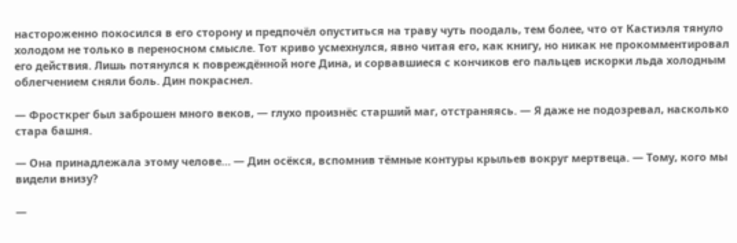настороженно покосился в его сторону и предпочёл опуститься на траву чуть поодаль, тем более, что от Кастиэля тянуло холодом не только в переносном смысле. Тот криво усмехнулся, явно читая его, как книгу, но никак не прокомментировал его действия. Лишь потянулся к повреждённой ноге Дина, и сорвавшиеся с кончиков его пальцев искорки льда холодным облегчением сняли боль. Дин покраснел.

— Фросткрег был заброшен много веков, — глухо произнёс старший маг, отстраняясь. — Я даже не подозревал, насколько стара башня.

— Она принадлежала этому челове… — Дин осёкся, вспомнив тёмные контуры крыльев вокруг мертвеца. — Тому, кого мы видели внизу?

—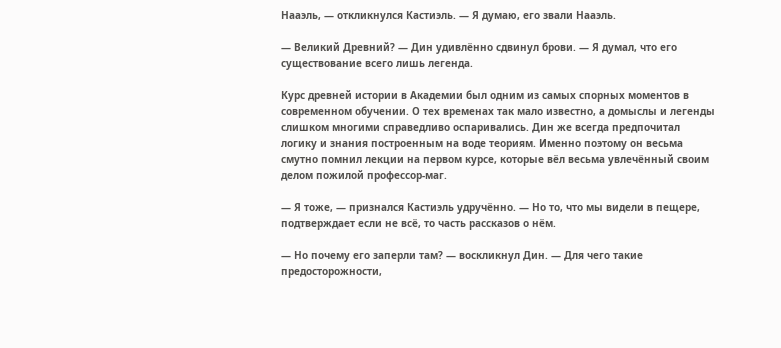Нааэль, — откликнулся Кастиэль. — Я думаю, его звали Нааэль.

— Великий Древний? — Дин удивлённо сдвинул брови. — Я думал, что его существование всего лишь легенда.

Курс древней истории в Академии был одним из самых спорных моментов в современном обучении. О тех временах так мало известно, а домыслы и легенды слишком многими справедливо оспаривались. Дин же всегда предпочитал логику и знания построенным на воде теориям. Именно поэтому он весьма смутно помнил лекции на первом курсе, которые вёл весьма увлечённый своим делом пожилой профессор-маг.

— Я тоже, — признался Кастиэль удручённо. — Но то, что мы видели в пещере, подтверждает если не всё, то часть рассказов о нём.

— Но почему его заперли там? — воскликнул Дин. — Для чего такие предосторожности,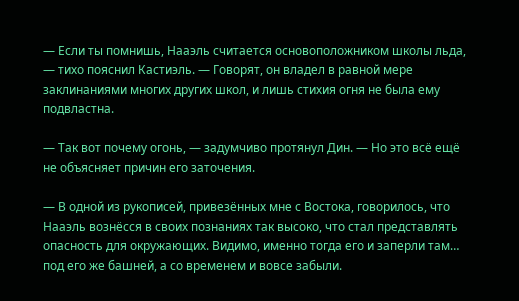— Если ты помнишь, Нааэль считается основоположником школы льда, — тихо пояснил Кастиэль. — Говорят, он владел в равной мере заклинаниями многих других школ, и лишь стихия огня не была ему подвластна.

— Так вот почему огонь, — задумчиво протянул Дин. — Но это всё ещё не объясняет причин его заточения.

— В одной из рукописей, привезённых мне с Востока, говорилось, что Нааэль вознёсся в своих познаниях так высоко, что стал представлять опасность для окружающих. Видимо, именно тогда его и заперли там… под его же башней, а со временем и вовсе забыли.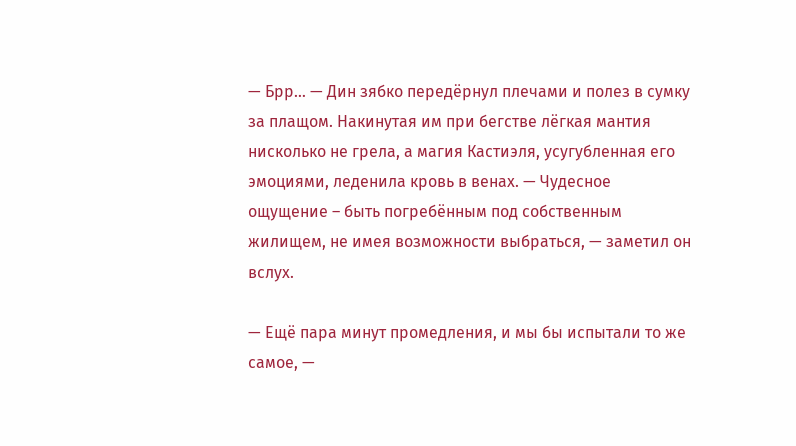— Брр… — Дин зябко передёрнул плечами и полез в сумку за плащом. Накинутая им при бегстве лёгкая мантия нисколько не грела, а магия Кастиэля, усугубленная его эмоциями, леденила кровь в венах. — Чудесное ощущение – быть погребённым под собственным жилищем, не имея возможности выбраться, — заметил он вслух.

— Ещё пара минут промедления, и мы бы испытали то же самое, —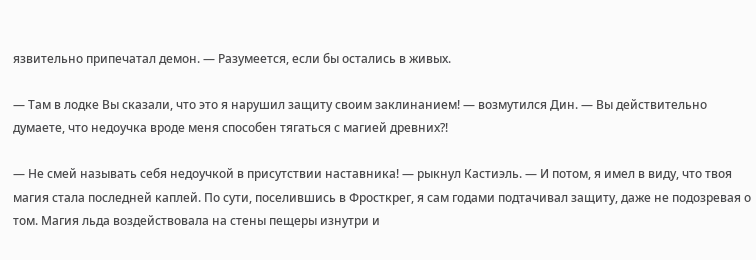язвительно припечатал демон. — Разумеется, если бы остались в живых.

— Там в лодке Вы сказали, что это я нарушил защиту своим заклинанием! — возмутился Дин. — Вы действительно думаете, что недоучка вроде меня способен тягаться с магией древних?!

— Не смей называть себя недоучкой в присутствии наставника! — рыкнул Кастиэль. — И потом, я имел в виду, что твоя магия стала последней каплей. По сути, поселившись в Фросткрег, я сам годами подтачивал защиту, даже не подозревая о том. Магия льда воздействовала на стены пещеры изнутри и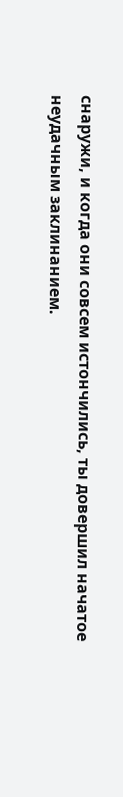снаружи, и когда они совсем истончились, ты довершил начатое неудачным заклинанием.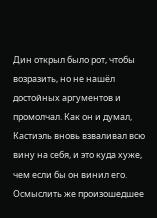Дин открыл было рот, чтобы возразить, но не нашёл достойных аргументов и промолчал. Как он и думал, Кастиэль вновь взваливал всю вину на себя, и это куда хуже, чем если бы он винил его. Осмыслить же произошедшее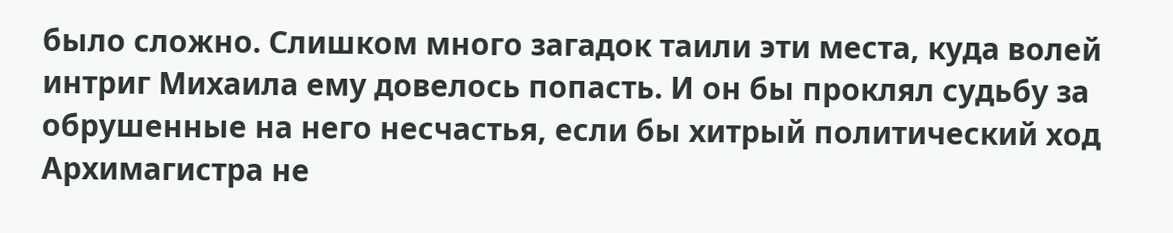было сложно. Слишком много загадок таили эти места, куда волей интриг Михаила ему довелось попасть. И он бы проклял судьбу за обрушенные на него несчастья, если бы хитрый политический ход Архимагистра не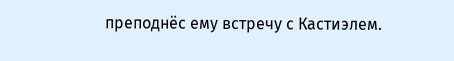преподнёс ему встречу с Кастиэлем.